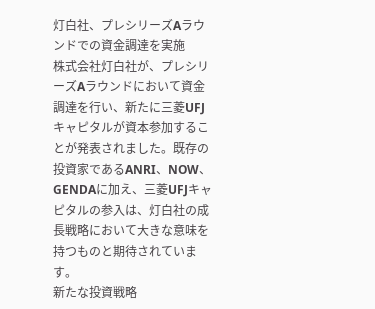灯白社、プレシリーズAラウンドでの資金調達を実施
株式会社灯白社が、プレシリーズAラウンドにおいて資金調達を行い、新たに三菱UFJキャピタルが資本参加することが発表されました。既存の投資家であるANRI、NOW、GENDAに加え、三菱UFJキャピタルの参入は、灯白社の成長戦略において大きな意味を持つものと期待されています。
新たな投資戦略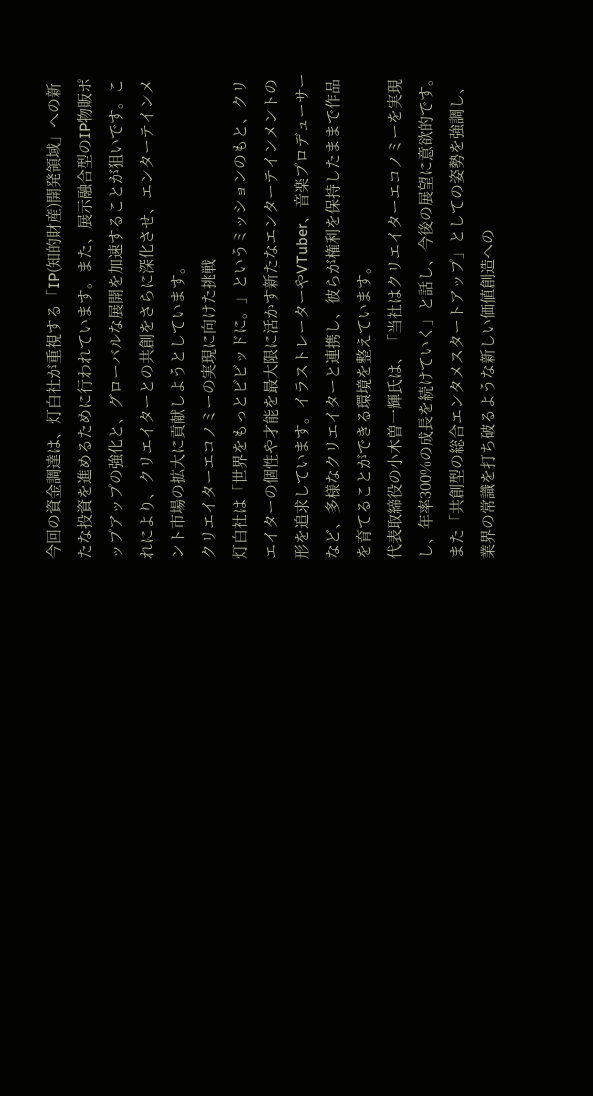今回の資金調達は、灯白社が重視する「IP(知的財産)開発領域」への新たな投資を進めるために行われています。また、展示融合型のIP物販ポップアップの強化と、グローバルな展開を加速することが狙いです。これにより、クリエイターとの共創をさらに深化させ、エンターテインメント市場の拡大に貢献しようとしています。
クリエイターエコノミーの実現に向けた挑戦
灯白社は「世界をもっとビビッドに。」というミッションのもと、クリエイターの個性や才能を最大限に活かす新たなエンターテインメントの形を追求しています。イラストレーターやVTuber、音楽プロデューサーなど、多様なクリエイターと連携し、彼らが権利を保持したままで作品を育てることができる環境を整えています。
代表取締役の小木曽一輝氏は、「当社はクリエイターエコノミーを実現し、年率300%の成長を続けていく」と話し、今後の展望に意欲的です。また「共創型の総合エンタメスタートアップ」としての姿勢を強調し、業界の常識を打ち破るような新しい価値創造への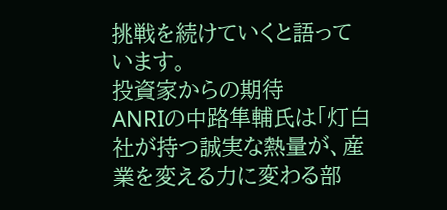挑戦を続けていくと語っています。
投資家からの期待
ANRIの中路隼輔氏は「灯白社が持つ誠実な熱量が、産業を変える力に変わる部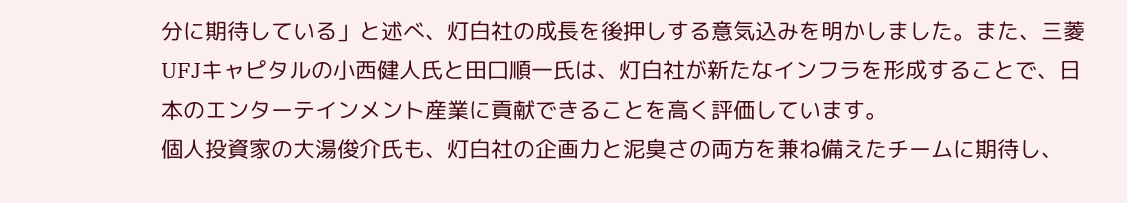分に期待している」と述べ、灯白社の成長を後押しする意気込みを明かしました。また、三菱UFJキャピタルの小西健人氏と田口順一氏は、灯白社が新たなインフラを形成することで、日本のエンターテインメント産業に貢献できることを高く評価しています。
個人投資家の大湯俊介氏も、灯白社の企画力と泥臭さの両方を兼ね備えたチームに期待し、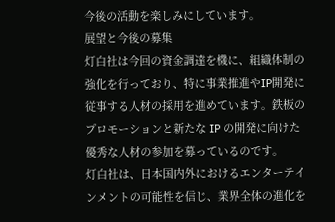今後の活動を楽しみにしています。
展望と今後の募集
灯白社は今回の資金調達を機に、組織体制の強化を行っており、特に事業推進やIP開発に従事する人材の採用を進めています。鉄板のプロモーションと新たな IP の開発に向けた優秀な人材の参加を募っているのです。
灯白社は、日本国内外におけるエンターテインメントの可能性を信じ、業界全体の進化を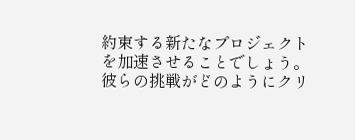約束する新たなプロジェクトを加速させることでしょう。彼らの挑戦がどのようにクリ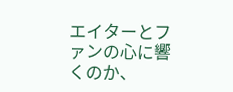エイターとファンの心に響くのか、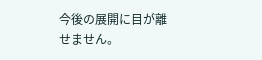今後の展開に目が離せません。